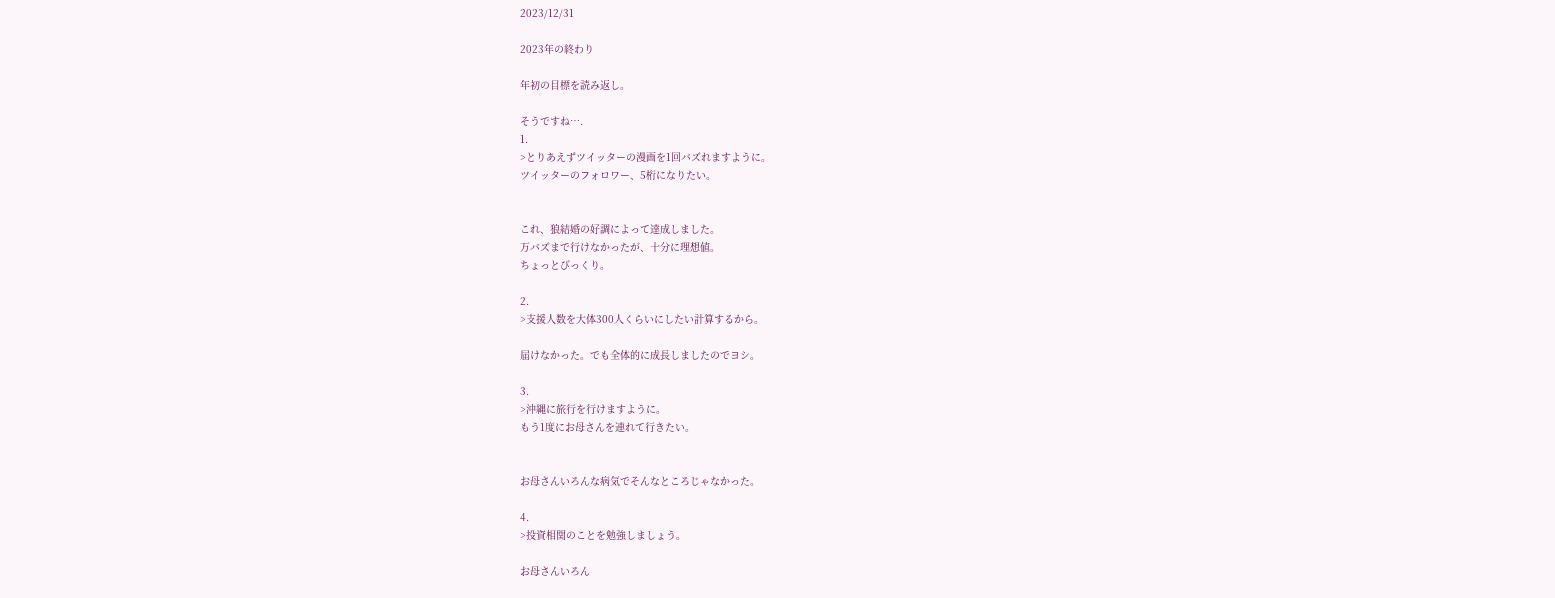2023/12/31

2023年の終わり

年初の目標を読み返し。

そうですね….
1.
>とりあえずツイッターの漫画を1回バズれますように。
ツイッターのフォロワー、5桁になりたい。


これ、狼結婚の好調によって達成しました。
万バズまで行けなかったが、十分に理想値。
ちょっとびっくり。

2.
>支援人数を大体300人くらいにしたい計算するから。

届けなかった。でも全体的に成長しましたのでヨシ。

3.
>沖縄に旅行を行けますように。
もう1度にお母さんを連れて行きたい。


お母さんいろんな病気でそんなところじゃなかった。

4.
>投資相関のことを勉強しましょう。

お母さんいろん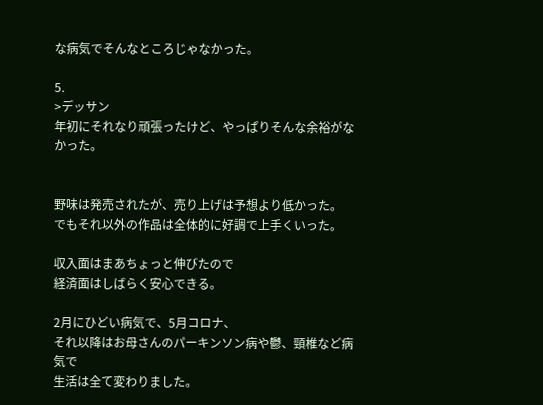な病気でそんなところじゃなかった。

5.
>デッサン
年初にそれなり頑張ったけど、やっぱりそんな余裕がなかった。


野味は発売されたが、売り上げは予想より低かった。
でもそれ以外の作品は全体的に好調で上手くいった。

収入面はまあちょっと伸びたので
経済面はしばらく安心できる。

2月にひどい病気で、5月コロナ、
それ以降はお母さんのパーキンソン病や鬱、頸椎など病気で
生活は全て変わりました。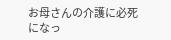お母さんの介護に必死になっ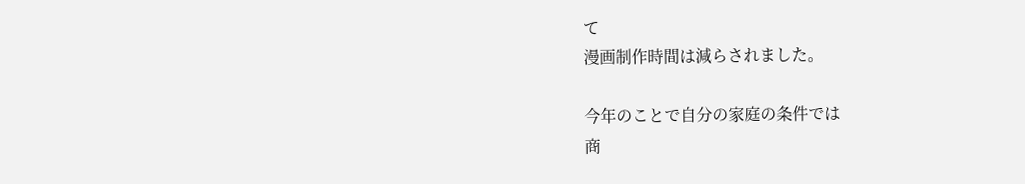て
漫画制作時間は減らされました。

今年のことで自分の家庭の条件では
商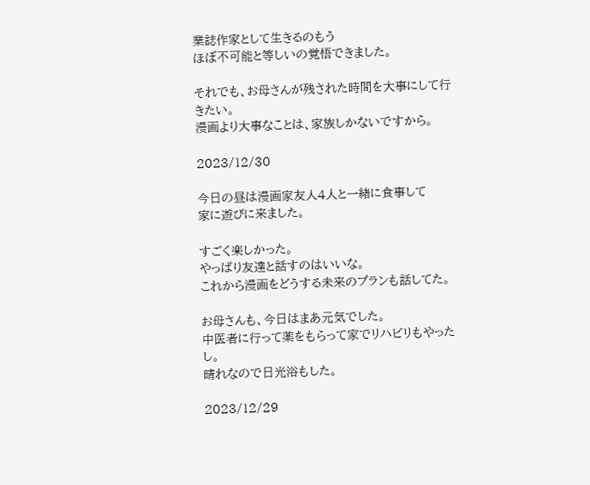業誌作家として生きるのもう
ほぼ不可能と等しいの覚悟できました。

それでも、お母さんが残された時間を大事にして行きたい。
漫画より大事なことは、家族しかないですから。

2023/12/30

今日の昼は漫画家友人4人と一緒に食事して
家に遊びに来ました。

すごく楽しかった。
やっぱり友達と話すのはいいな。
これから漫画をどうする未来のプランも話してた。

お母さんも、今日はまあ元気でした。
中医者に行って薬をもらって家でリハビリもやったし。
晴れなので日光浴もした。

2023/12/29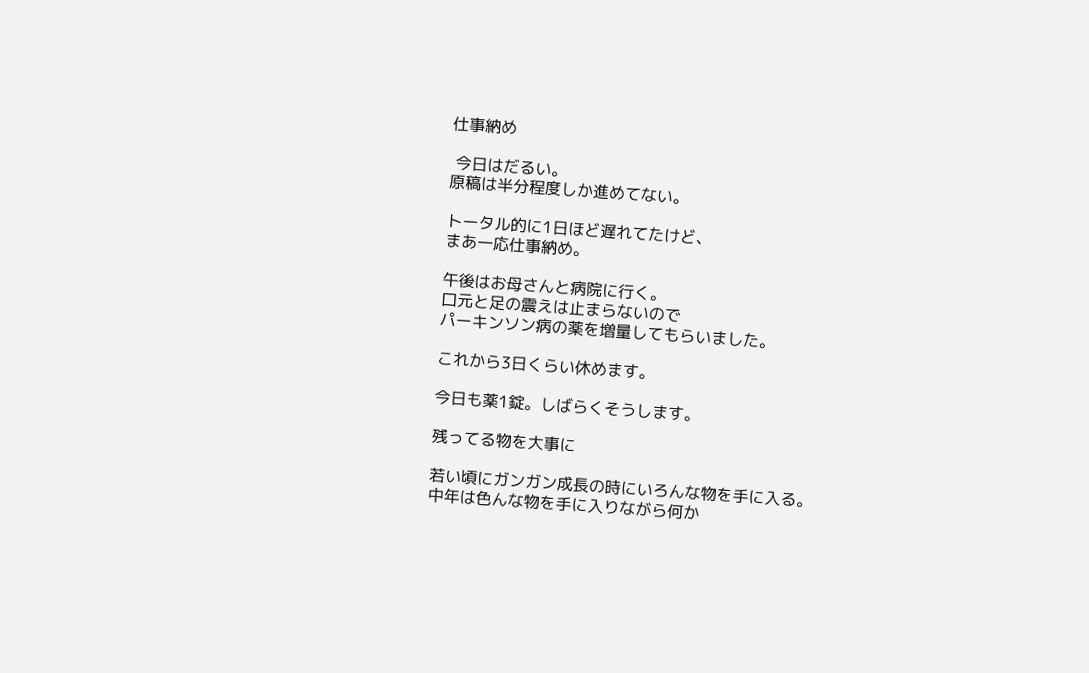仕事納め

 今日はだるい。
原稿は半分程度しか進めてない。

トータル的に1日ほど遅れてたけど、
まあ一応仕事納め。

午後はお母さんと病院に行く。
口元と足の震えは止まらないので
パーキンソン病の薬を増量してもらいました。

これから3日くらい休めます。

今日も薬1錠。しばらくそうします。

残ってる物を大事に

若い頃にガンガン成長の時にいろんな物を手に入る。
中年は色んな物を手に入りながら何か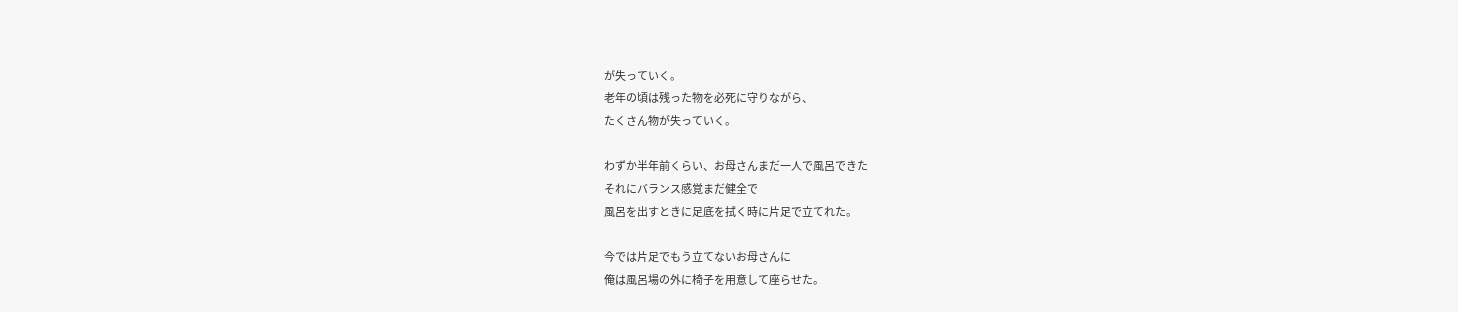が失っていく。
老年の頃は残った物を必死に守りながら、
たくさん物が失っていく。

わずか半年前くらい、お母さんまだ一人で風呂できた
それにバランス感覚まだ健全で
風呂を出すときに足底を拭く時に片足で立てれた。

今では片足でもう立てないお母さんに
俺は風呂場の外に椅子を用意して座らせた。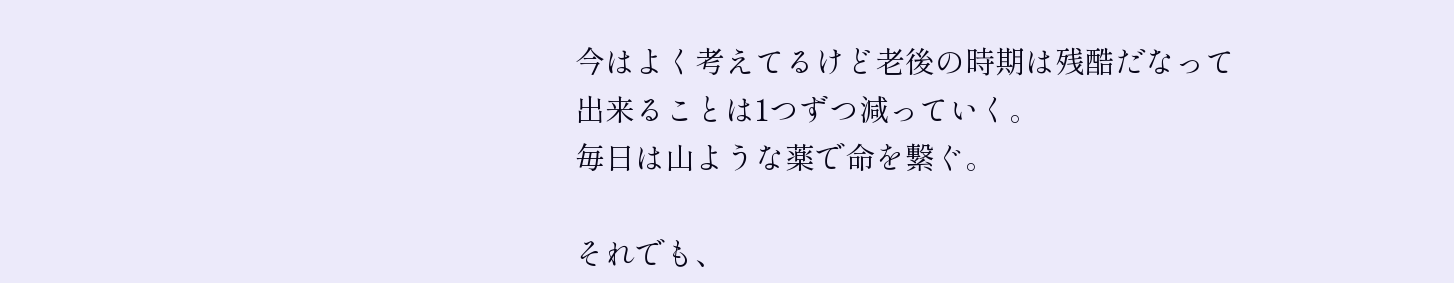今はよく考えてるけど老後の時期は残酷だなって
出来ることは1つずつ減っていく。
毎日は山ような薬で命を繋ぐ。

それでも、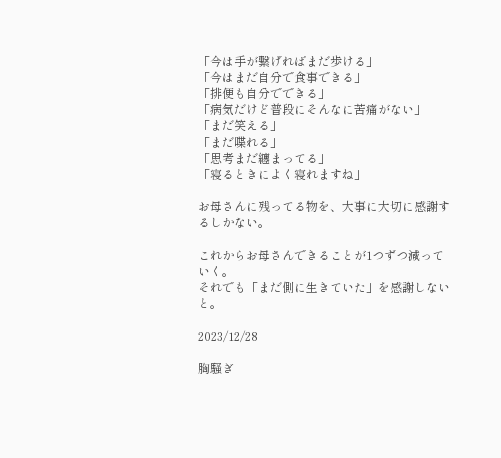「今は手が繋げればまだ歩ける」
「今はまだ自分で食事できる」
「排便も自分でできる」
「病気だけど普段にそんなに苦痛がない」
「まだ笑える」
「まだ喋れる」
「思考まだ纏まってる」
「寝るときによく寝れますね」

お母さんに残ってる物を、大事に大切に感謝するしかない。

これからお母さんできることが1つずつ減っていく。
それでも「まだ側に生きていた」を感謝しないと。

2023/12/28

胸騒ぎ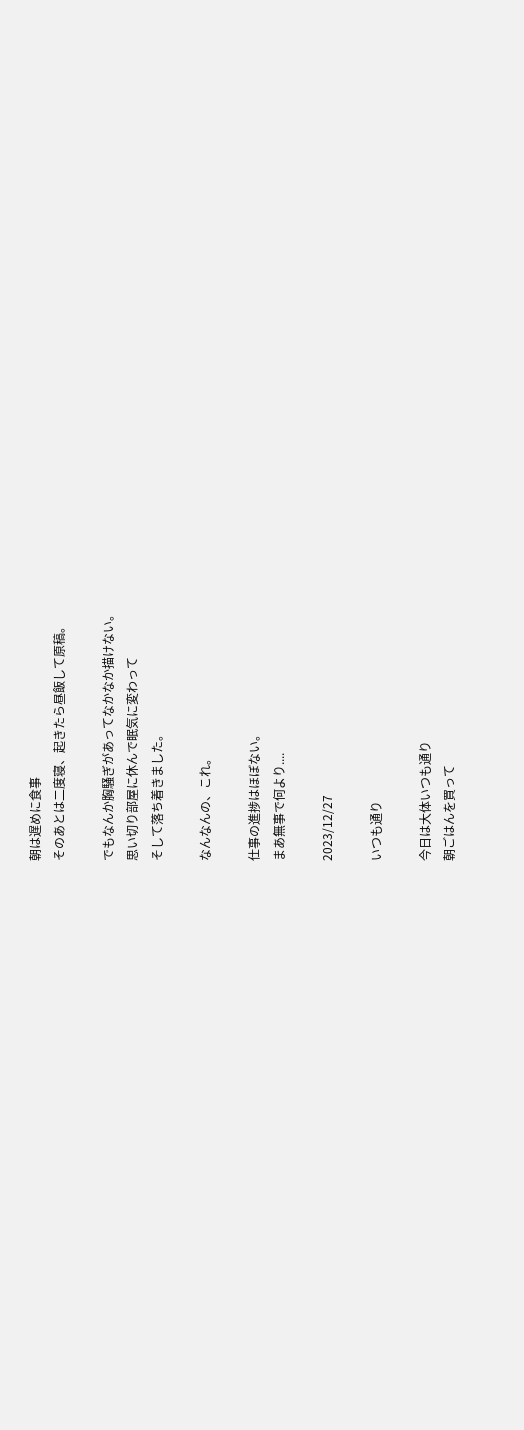朝は遅めに食事
そのあとは二度寝、起きたら昼飯して原稿。

でもなんか胸騒ぎがあってなかなか描けない。
思い切り部屋に休んで眠気に変わって
そして落ち着きました。

なんなんの、これ。

仕事の進捗はほぼない。
まあ無事で何より....

2023/12/27

いつも通り

今日は大体いつも通り
朝ごはんを買って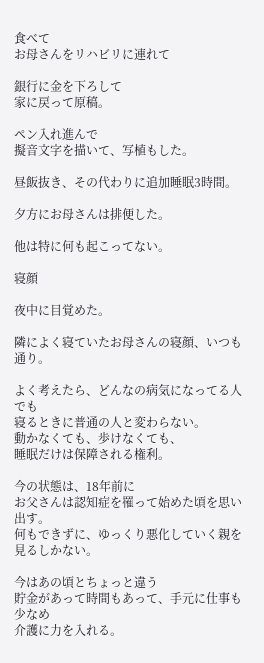食べて
お母さんをリハビリに連れて

銀行に金を下ろして
家に戻って原稿。

ペン入れ進んで
擬音文字を描いて、写植もした。

昼飯抜き、その代わりに追加睡眠3時間。

夕方にお母さんは排便した。

他は特に何も起こってない。

寝顔

夜中に目覚めた。

隣によく寝ていたお母さんの寝顔、いつも通り。

よく考えたら、どんなの病気になってる人でも
寝るときに普通の人と変わらない。
動かなくても、歩けなくても、
睡眠だけは保障される権利。

今の状態は、18年前に
お父さんは認知症を罹って始めた頃を思い出す。
何もできずに、ゆっくり悪化していく親を見るしかない。

今はあの頃とちょっと違う
貯金があって時間もあって、手元に仕事も少なめ
介護に力を入れる。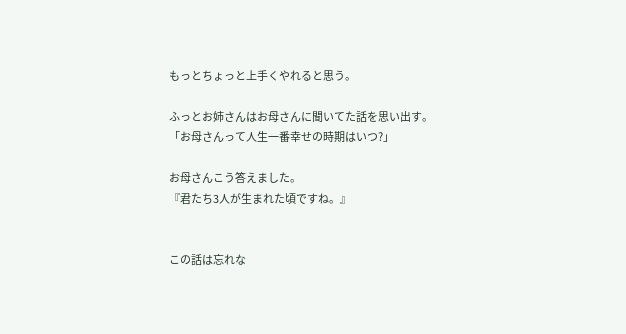もっとちょっと上手くやれると思う。

ふっとお姉さんはお母さんに聞いてた話を思い出す。
「お母さんって人生一番幸せの時期はいつ?」

お母さんこう答えました。
『君たち3人が生まれた頃ですね。』


この話は忘れな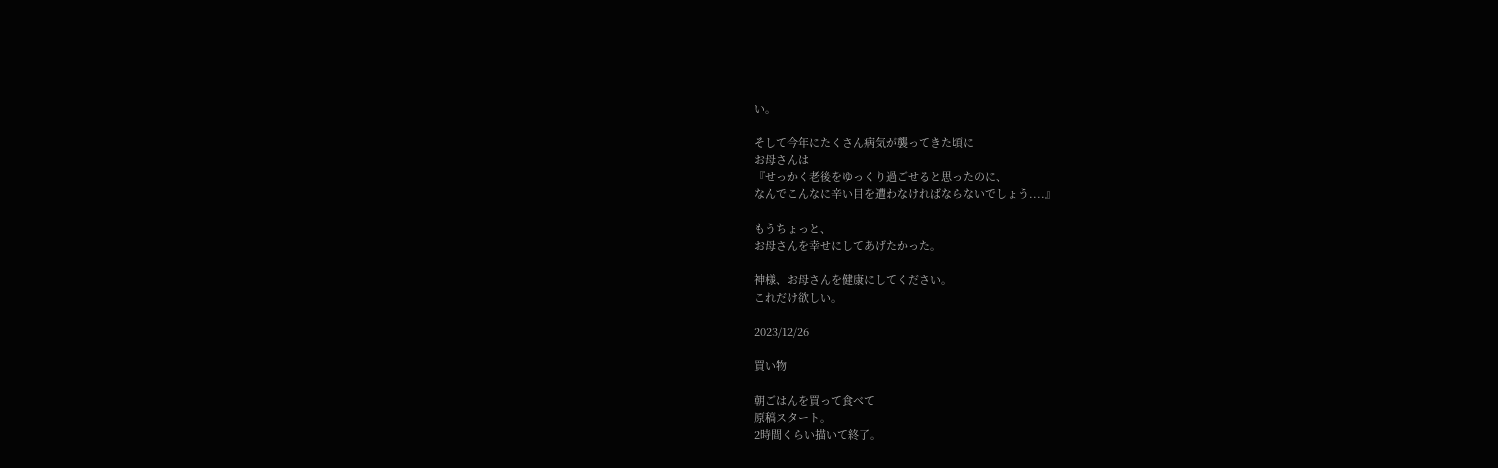い。

そして今年にたくさん病気が襲ってきた頃に
お母さんは
『せっかく老後をゆっくり過ごせると思ったのに、
なんでこんなに辛い目を遭わなければならないでしょう....』

もうちょっと、
お母さんを幸せにしてあげたかった。

神様、お母さんを健康にしてください。
これだけ欲しい。

2023/12/26

買い物

朝ごはんを買って食べて
原稿スタート。
2時間くらい描いて終了。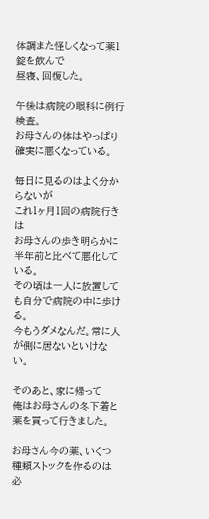体調また怪しくなって薬1錠を飲んで
昼寝、回復した。

午後は病院の眼科に例行検査。
お母さんの体はやっぱり確実に悪くなっている。

毎日に見るのはよく分からないが
これ1ヶ月1回の病院行きは
お母さんの歩き明らかに半年前と比べて悪化している。
その頃は一人に放置しても自分で病院の中に歩ける。
今もうダメなんだ。常に人が側に居ないといけない。

そのあと、家に帰って
俺はお母さんの冬下着と薬を買って行きました。

お母さん今の薬、いくつ種類ストックを作るのは必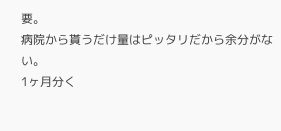要。
病院から貰うだけ量はピッタリだから余分がない。
1ヶ月分く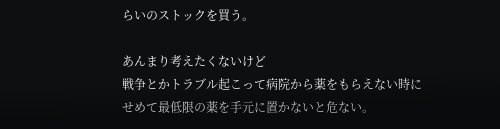らいのストックを買う。

あんまり考えたくないけど
戦争とかトラブル起こって病院から薬をもらえない時に
せめて最低限の薬を手元に置かないと危ない。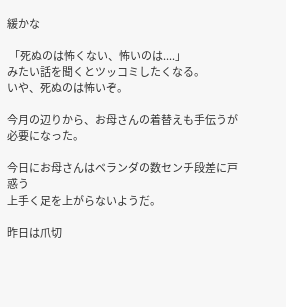緩かな

 「死ぬのは怖くない、怖いのは....」
みたい話を聞くとツッコミしたくなる。
いや、死ぬのは怖いぞ。

今月の辺りから、お母さんの着替えも手伝うが必要になった。

今日にお母さんはベランダの数センチ段差に戸惑う
上手く足を上がらないようだ。

昨日は爪切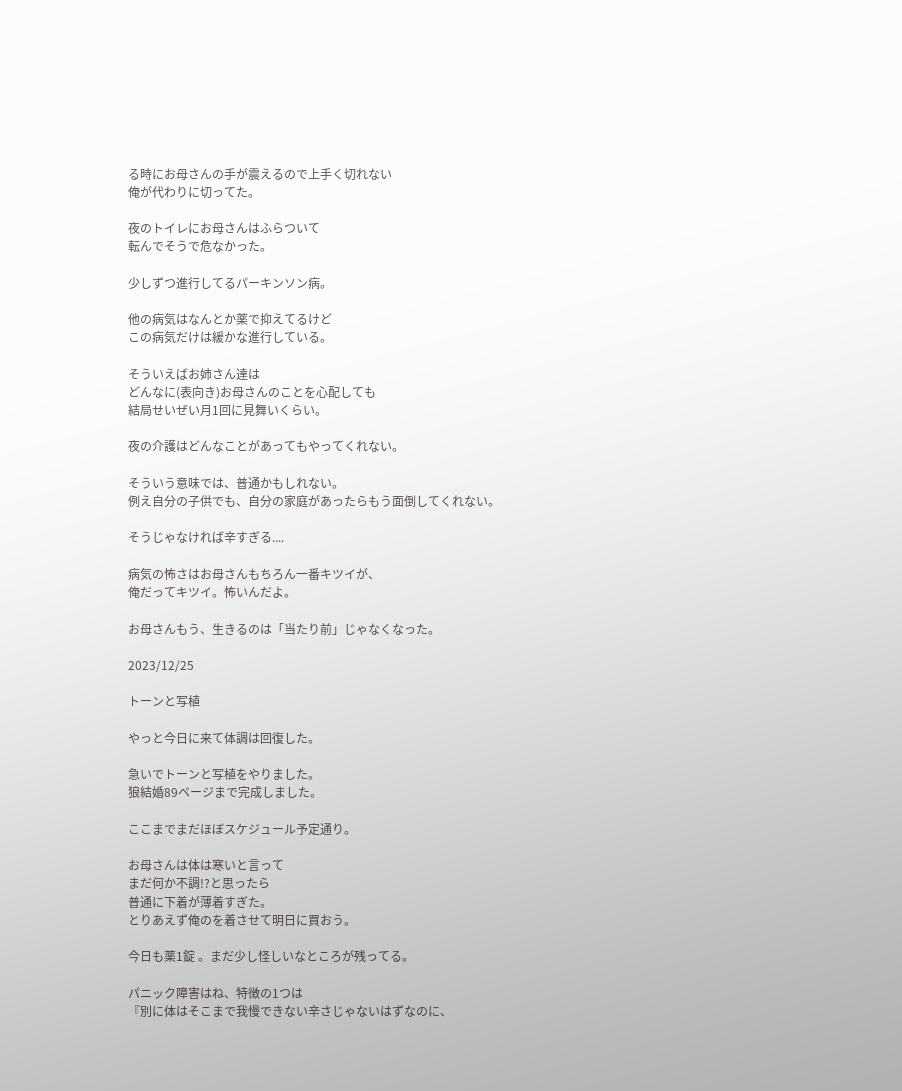る時にお母さんの手が震えるので上手く切れない
俺が代わりに切ってた。

夜のトイレにお母さんはふらついて
転んでそうで危なかった。

少しずつ進行してるパーキンソン病。

他の病気はなんとか薬で抑えてるけど
この病気だけは緩かな進行している。

そういえばお姉さん達は
どんなに(表向き)お母さんのことを心配しても
結局せいぜい月1回に見舞いくらい。

夜の介護はどんなことがあってもやってくれない。

そういう意味では、普通かもしれない。
例え自分の子供でも、自分の家庭があったらもう面倒してくれない。

そうじゃなければ辛すぎる....

病気の怖さはお母さんもちろん一番キツイが、
俺だってキツイ。怖いんだよ。

お母さんもう、生きるのは「当たり前」じゃなくなった。

2023/12/25

トーンと写植

やっと今日に来て体調は回復した。

急いでトーンと写植をやりました。
狼結婚89ページまで完成しました。

ここまでまだほぼスケジュール予定通り。

お母さんは体は寒いと言って
まだ何か不調!?と思ったら
普通に下着が薄着すぎた。
とりあえず俺のを着させて明日に買おう。

今日も薬1錠 。まだ少し怪しいなところが残ってる。

パニック障害はね、特徴の1つは
『別に体はそこまで我慢できない辛さじゃないはずなのに、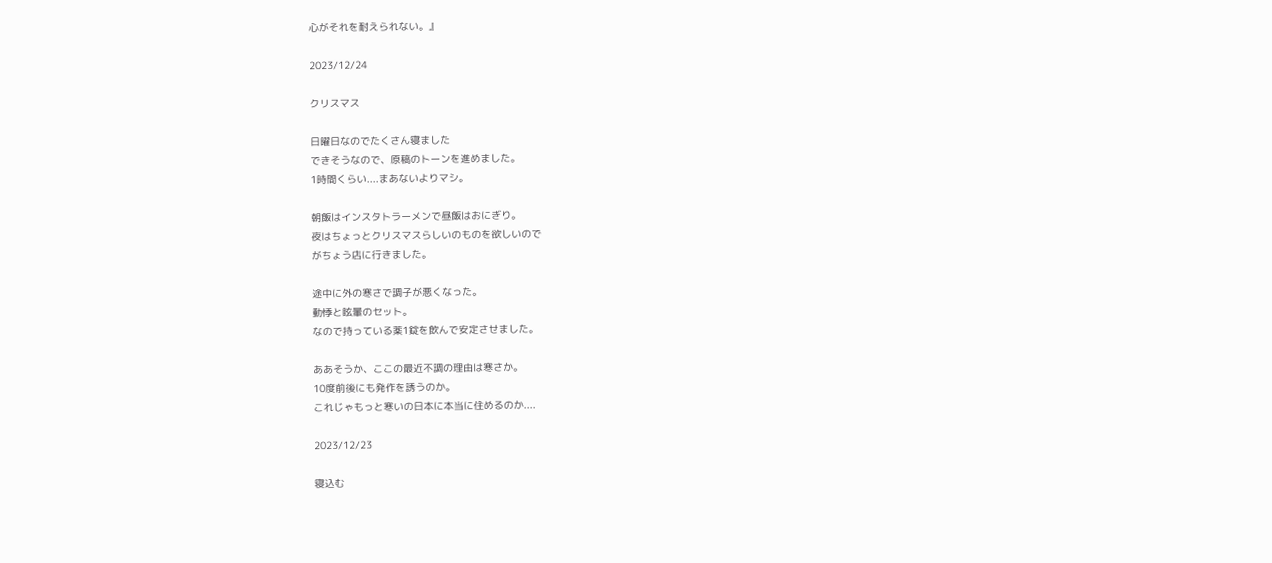心がそれを耐えられない。』

2023/12/24

クリスマス

日曜日なのでたくさん寝ました
できそうなので、原稿のトーンを進めました。
1時間くらい....まあないよりマシ。

朝飯はインスタトラーメンで昼飯はおにぎり。
夜はちょっとクリスマスらしいのものを欲しいので
がちょう店に行きました。

途中に外の寒さで調子が悪くなった。
動悸と眩暈のセット。
なので持っている薬1錠を飲んで安定させました。

ああそうか、ここの最近不調の理由は寒さか。
10度前後にも発作を誘うのか。
これじゃもっと寒いの日本に本当に住めるのか....

2023/12/23

寝込む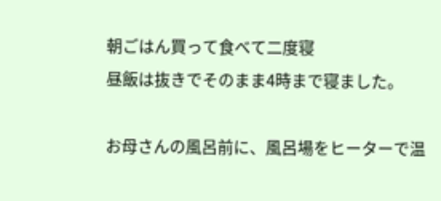朝ごはん買って食べて二度寝
昼飯は抜きでそのまま4時まで寝ました。

お母さんの風呂前に、風呂場をヒーターで温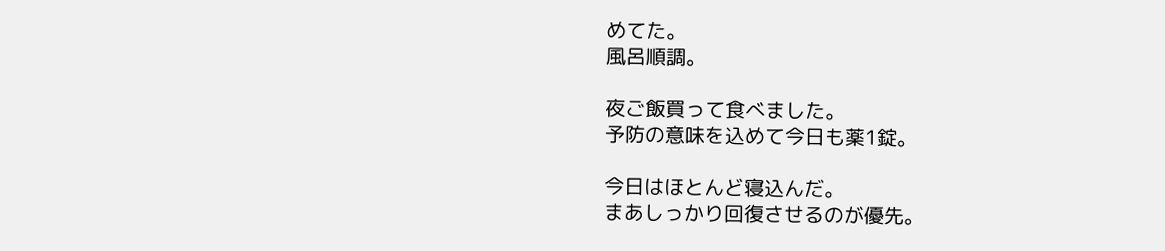めてた。
風呂順調。

夜ご飯買って食べました。
予防の意味を込めて今日も薬1錠。

今日はほとんど寝込んだ。
まあしっかり回復させるのが優先。